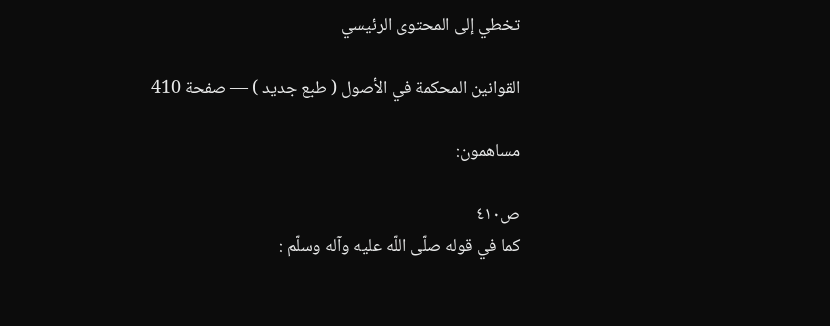تخطي إلى المحتوى الرئيسي

القوانين المحكمة في الأصول ( طبع جديد ) — صفحة 410

مساهمون:

ص٤١٠
كما في قوله صلّى اللّه عليه وآله وسلّم :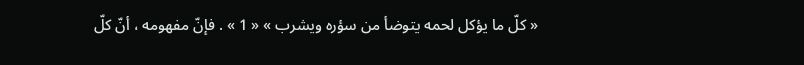« كلّ ما يؤكل لحمه يتوضأ من سؤره ويشرب » « 1 » . فإنّ مفهومه ، أنّ كلّ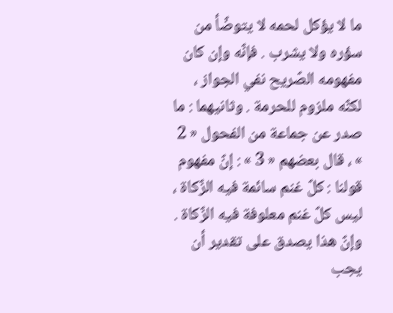ما لا يؤكل لحمه لا يتوضّأ من سؤره ولا يشرب . فإنّه وإن كان مفهومه الصّريح نفي الجواز ، لكنّه ملزوم للحرمة . وثانيهما : ما صدر عن جماعة من الفحول « 2 » ، قال بعضهم « 3 » : إنّ مفهوم قولنا : كلّ غنم سائمة فيه الزّكاة ، ليس كلّ غنم معلوفة فيه الزّكاة . وإنّ هذا يصدق على تقدير أن يجب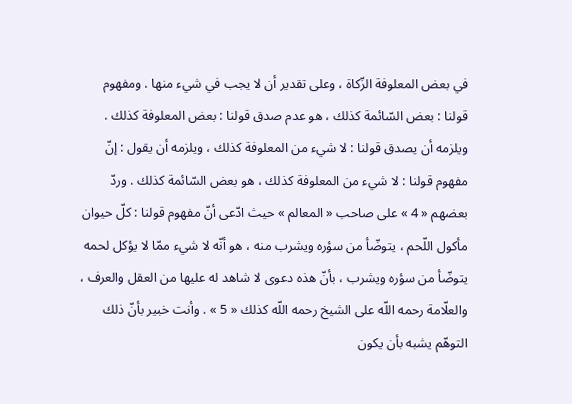في بعض المعلوفة الزّكاة ، وعلى تقدير أن لا يجب في شيء منها . ومفهوم قولنا : بعض السّائمة كذلك ، هو عدم صدق قولنا : بعض المعلوفة كذلك . ويلزمه أن يصدق قولنا : لا شيء من المعلوفة كذلك ، ويلزمه أن يقول : إنّ مفهوم قولنا : لا شيء من المعلوفة كذلك ، هو بعض السّائمة كذلك . وردّ بعضهم « 4 » على صاحب « المعالم » حيث ادّعى أنّ مفهوم قولنا : كلّ حيوان مأكول اللّحم ، يتوضّأ من سؤره ويشرب منه ، هو أنّه لا شيء ممّا لا يؤكل لحمه يتوضّأ من سؤره ويشرب ، بأنّ هذه دعوى لا شاهد له عليها من العقل والعرف ، والعلّامة رحمه اللّه على الشيخ رحمه اللّه كذلك « 5 » . وأنت خبير بأنّ ذلك التوهّم يشبه بأن يكون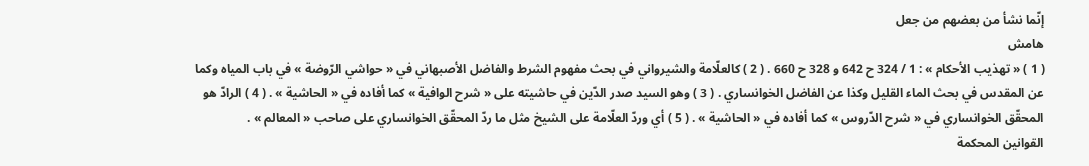إنّما نشأ من بعضهم من جعل
هامش
( 1 ) « تهذيب الأحكام » : 1 / 324 ح 642 و 328 ح 660 . ( 2 ) كالعلّامة والشيرواني في بحث مفهوم الشرط والفاضل الأصبهاني في « حواشي الرّوضة » في باب المياه وكما عن المقدس في بحث الماء القليل وكذا عن الفاضل الخوانساري . ( 3 ) وهو السيد صدر الدّين في حاشيته على « شرح الوافية » كما أفاده في « الحاشية » . ( 4 ) الرادّ هو المحقّق الخوانساري في « شرح الدّروس » كما أفاده في « الحاشية » . ( 5 ) أي وردّ العلّامة على الشيخ مثل ما ردّ المحقّق الخوانساري على صاحب « المعالم » .
القوانين المحكمة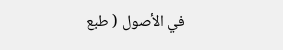في الأصول ( طبع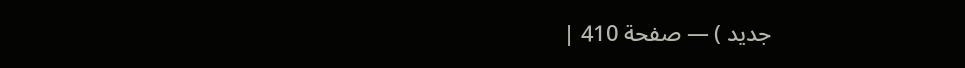جديد ) — صفحة 410 |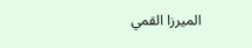الميرزا القمي